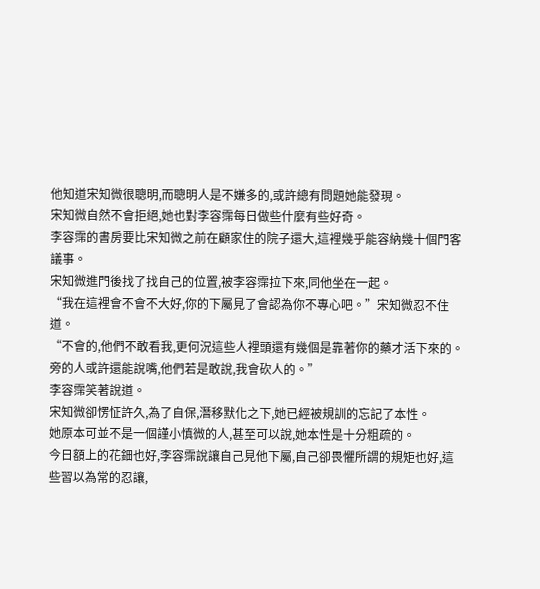他知道宋知微很聰明,而聰明人是不嫌多的,或許總有問題她能發現。
宋知微自然不會拒絕,她也對李容霈每日做些什麼有些好奇。
李容霈的書房要比宋知微之前在顧家住的院子還大,這裡幾乎能容納幾十個門客議事。
宋知微進門後找了找自己的位置,被李容霈拉下來,同他坐在一起。
“我在這裡會不會不大好,你的下屬見了會認為你不專心吧。”宋知微忍不住道。
“不會的,他們不敢看我,更何況這些人裡頭還有幾個是靠著你的藥才活下來的。旁的人或許還能說嘴,他們若是敢說,我會砍人的。”
李容霈笑著說道。
宋知微卻愣怔許久,為了自保,潛移默化之下,她已經被規訓的忘記了本性。
她原本可並不是一個謹小慎微的人,甚至可以說,她本性是十分粗疏的。
今日額上的花鈿也好,李容霈說讓自己見他下屬,自己卻畏懼所謂的規矩也好,這些習以為常的忍讓,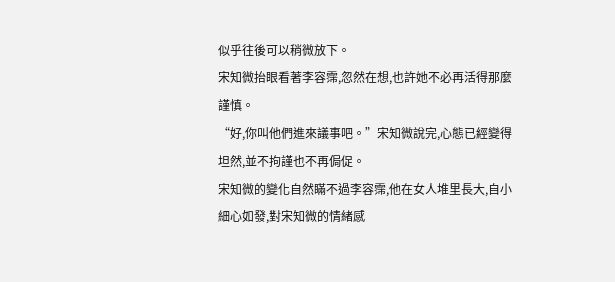似乎往後可以稍微放下。
宋知微抬眼看著李容霈,忽然在想,也許她不必再活得那麼謹慎。
“好,你叫他們進來議事吧。”宋知微說完,心態已經變得坦然,並不拘謹也不再侷促。
宋知微的變化自然瞞不過李容霈,他在女人堆里長大,自小細心如發,對宋知微的情緒感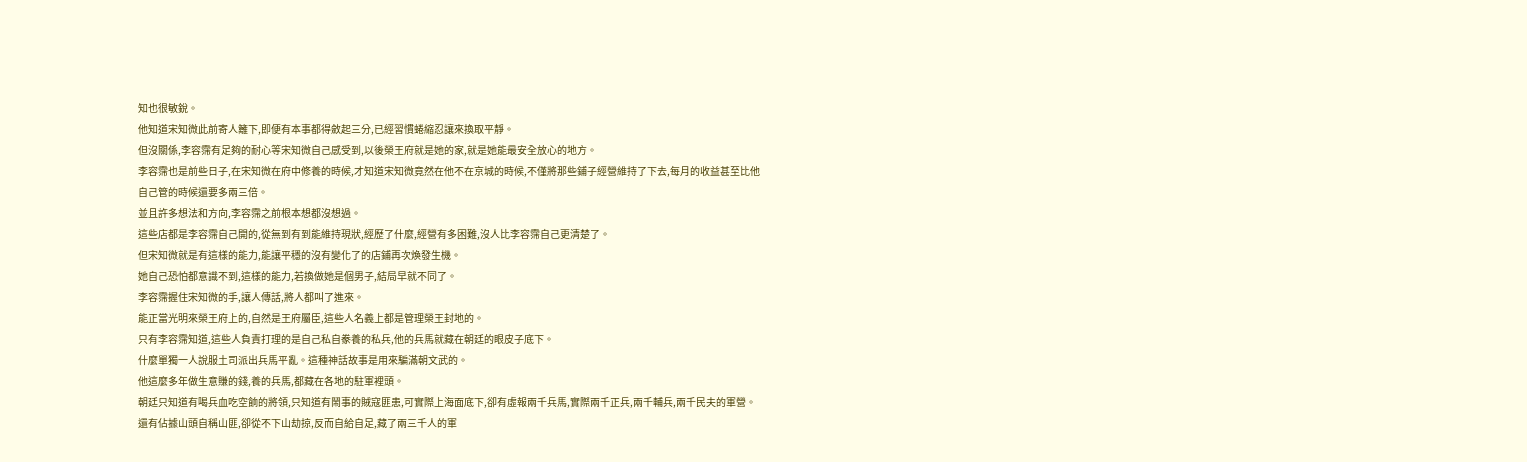知也很敏銳。
他知道宋知微此前寄人籬下,即便有本事都得斂起三分,已經習慣蜷縮忍讓來換取平靜。
但沒關係,李容霈有足夠的耐心等宋知微自己感受到,以後榮王府就是她的家,就是她能最安全放心的地方。
李容霈也是前些日子,在宋知微在府中修養的時候,才知道宋知微竟然在他不在京城的時候,不僅將那些鋪子經營維持了下去,每月的收益甚至比他自己管的時候還要多兩三倍。
並且許多想法和方向,李容霈之前根本想都沒想過。
這些店都是李容霈自己開的,從無到有到能維持現狀,經歷了什麼,經營有多困難,沒人比李容霈自己更清楚了。
但宋知微就是有這樣的能力,能讓平穩的沒有變化了的店鋪再次煥發生機。
她自己恐怕都意識不到,這樣的能力,若換做她是個男子,結局早就不同了。
李容霈握住宋知微的手,讓人傳話,將人都叫了進來。
能正當光明來榮王府上的,自然是王府屬臣,這些人名義上都是管理榮王封地的。
只有李容霈知道,這些人負責打理的是自己私自豢養的私兵,他的兵馬就藏在朝廷的眼皮子底下。
什麼單獨一人說服土司派出兵馬平亂。這種神話故事是用來騙滿朝文武的。
他這麼多年做生意賺的錢,養的兵馬,都藏在各地的駐軍裡頭。
朝廷只知道有喝兵血吃空餉的將領,只知道有鬧事的賊寇匪患,可實際上海面底下,卻有虛報兩千兵馬,實際兩千正兵,兩千輔兵,兩千民夫的軍營。
還有佔據山頭自稱山匪,卻從不下山劫掠,反而自給自足,藏了兩三千人的軍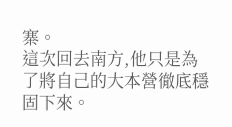寨。
這次回去南方,他只是為了將自己的大本營徹底穩固下來。